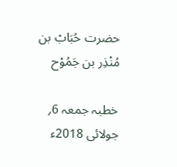حضرت حُبَابْ بن مُنْذِر بن جَمُوْح

خطبہ جمعہ 6؍ جولائی 2018ء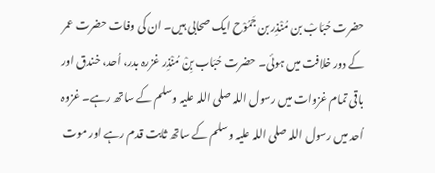حضرت حُبَابْ بن مُنْذِر بن جَمُوْح ایک صحابی ہیں۔ ان کی وفات حضرت عمر کے دور خلافت میں ہوئی۔ حضرت حُبَاب بِنْ مُنْذِر غزرہ بدر، اُحد، خندق اور باقی تمام غزوات میں رسول اللہ صلی اللہ علیہ وسلم کے ساتھ رہے۔ غزوہ اُحد میں رسول اللہ صلی اللہ علیہ وسلم کے ساتھ ثابت قدم رہے اور موت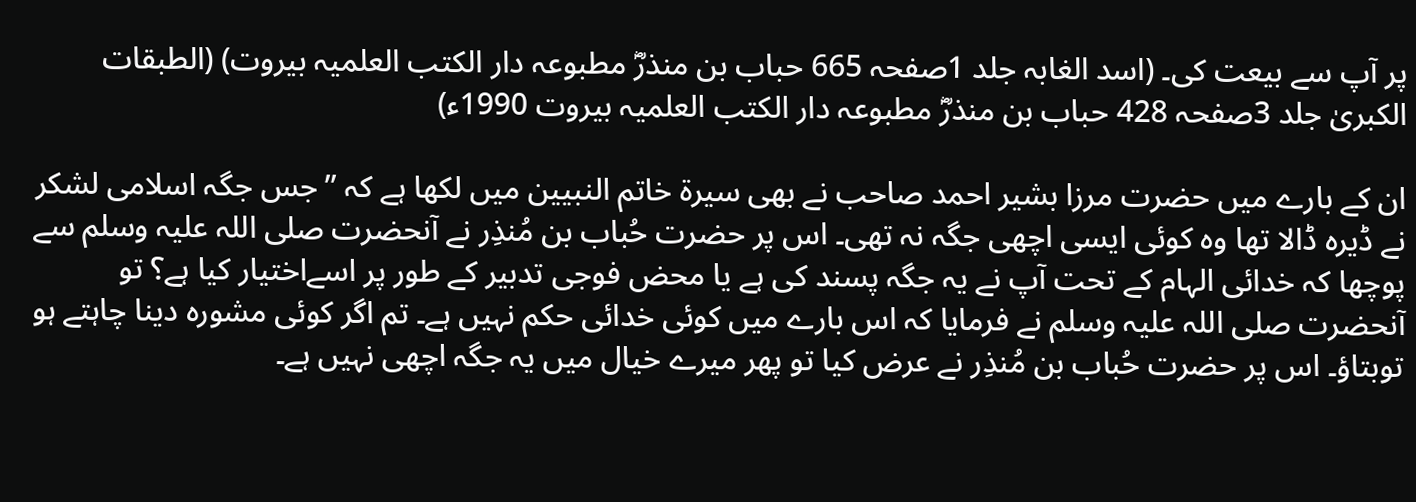پر آپ سے بیعت کی۔ (اسد الغابہ جلد 1صفحہ 665 حباب بن منذرؓ مطبوعہ دار الکتب العلمیہ بیروت) (الطبقات الکبریٰ جلد 3صفحہ 428 حباب بن منذرؓ مطبوعہ دار الکتب العلمیہ بیروت 1990ء)

ان کے بارے میں حضرت مرزا بشیر احمد صاحب نے بھی سیرۃ خاتم النبیین میں لکھا ہے کہ ’’جس جگہ اسلامی لشکر نے ڈیرہ ڈالا تھا وہ کوئی ایسی اچھی جگہ نہ تھی۔ اس پر حضرت حُباب بن مُنذِر نے آنحضرت صلی اللہ علیہ وسلم سے پوچھا کہ خدائی الہام کے تحت آپ نے یہ جگہ پسند کی ہے یا محض فوجی تدبیر کے طور پر اسےاختیار کیا ہے؟ تو آنحضرت صلی اللہ علیہ وسلم نے فرمایا کہ اس بارے میں کوئی خدائی حکم نہیں ہے۔ تم اگر کوئی مشورہ دینا چاہتے ہو توبتاؤ۔ اس پر حضرت حُباب بن مُنذِر نے عرض کیا تو پھر میرے خیال میں یہ جگہ اچھی نہیں ہے۔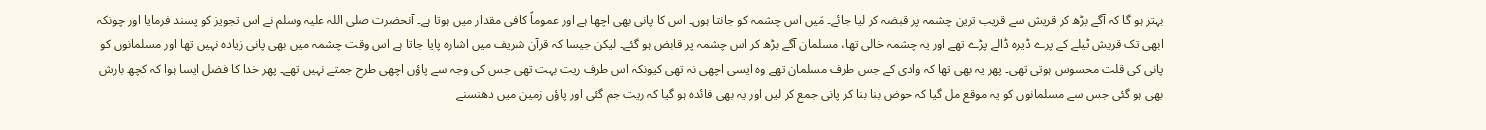بہتر ہو گا کہ آگے بڑھ کر قریش سے قریب ترین چشمہ پر قبضہ کر لیا جائے۔ مَیں اس چشمہ کو جانتا ہوں۔ اس کا پانی بھی اچھا ہے اور عموماً کافی مقدار میں ہوتا ہے۔ آنحضرت صلی اللہ علیہ وسلم نے اس تجویز کو پسند فرمایا اور چونکہ ابھی تک قریش ٹیلے کے پرے ڈیرہ ڈالے پڑے تھے اور یہ چشمہ خالی تھا، مسلمان آگے بڑھ کر اس چشمہ پر قابض ہو گئے۔ لیکن جیسا کہ قرآن شریف میں اشارہ پایا جاتا ہے اس وقت چشمہ میں بھی پانی زیادہ نہیں تھا اور مسلمانوں کو پانی کی قلت محسوس ہوتی تھی۔ پھر یہ بھی تھا کہ وادی کے جس طرف مسلمان تھے وہ ایسی اچھی نہ تھی کیونکہ اس طرف ریت بہت تھی جس کی وجہ سے پاؤں اچھی طرح جمتے نہیں تھے۔ پھر خدا کا فضل ایسا ہوا کہ کچھ بارش بھی ہو گئی جس سے مسلمانوں کو یہ موقع مل گیا کہ حوض بنا بنا کر پانی جمع کر لیں اور یہ بھی فائدہ ہو گیا کہ ریت جم گئی اور پاؤں زمین میں دھنسنے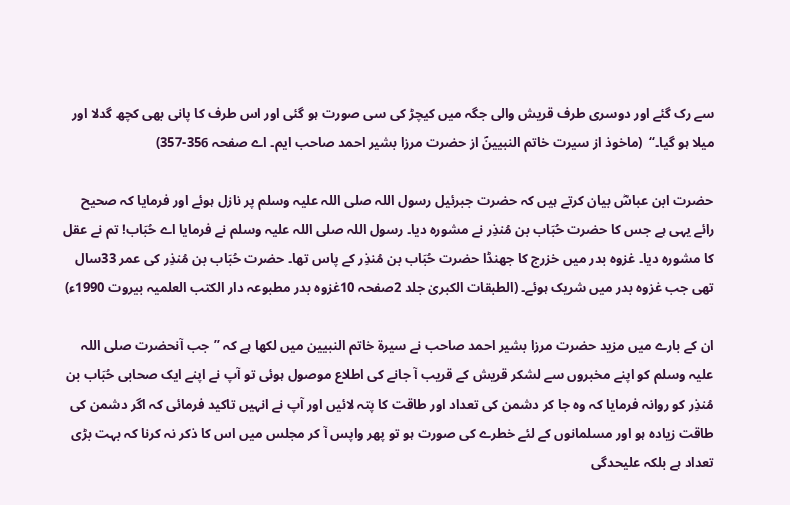سے رک گئے اور دوسری طرف قریش والی جگہ میں کیچڑ کی سی صورت ہو گئی اور اس طرف کا پانی بھی کچھ گدلا اور میلا ہو گیا۔‘‘  (ماخوذ از سیرت خاتم النبیینؐ از حضرت مرزا بشیر احمد صاحب ایم۔ اے صفحہ 356-357)

حضرت ابن عباسؓ بیان کرتے ہیں کہ حضرت جبرئیل رسول اللہ صلی اللہ علیہ وسلم پر نازل ہوئے اور فرمایا کہ صحیح رائے یہی ہے جس کا حضرت حُبَاب بن مُنذِر نے مشورہ دیا۔ رسول اللہ صلی اللہ علیہ وسلم نے فرمایا اے حُبَاب! تم نے عقل کا مشورہ دیا۔ غزوہ بدر میں خزرج کا جھنڈا حضرت حُبَاب بن مُنذِر کے پاس تھا۔ حضرت حُبَاب بن مُنذِر کی عمر 33سال تھی جب غزوہ بدر میں شریک ہوئے۔ (الطبقات الکبریٰ جلد 2صفحہ 10غزوہ بدر مطبوعہ دار الکتب العلمیہ بیروت 1990ء)

ان کے بارے میں مزید حضرت مرزا بشیر احمد صاحب نے سیرۃ خاتم النبیین میں لکھا ہے کہ ’’جب آنحضرت صلی اللہ علیہ وسلم کو اپنے مخبروں سے لشکر قریش کے قریب آ جانے کی اطلاع موصول ہوئی تو آپ نے اپنے ایک صحابی حُبَاب بن مُنذِر کو روانہ فرمایا کہ وہ جا کر دشمن کی تعداد اور طاقت کا پتہ لائیں اور آپ نے انہیں تاکید فرمائی کہ اگر دشمن کی طاقت زیادہ ہو اور مسلمانوں کے لئے خطرے کی صورت ہو تو پھر واپس آ کر مجلس میں اس کا ذکر نہ کرنا کہ بہت بڑی تعداد ہے بلکہ علیحدگی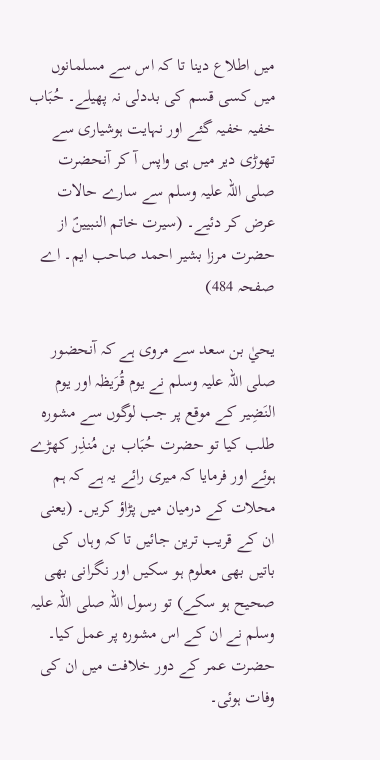میں اطلاع دینا تا کہ اس سے مسلمانوں میں کسی قسم کی بددلی نہ پھیلے۔ حُبَاب خفیہ خفیہ گئے اور نہایت ہوشیاری سے تھوڑی دیر میں ہی واپس آ کر آنحضرت صلی اللہ علیہ وسلم سے سارے حالات عرض کر دئیے۔ (سیرت خاتم النبیینؐ از حضرت مرزا بشیر احمد صاحب ایم۔ اے صفحہ 484)

یحيٰ بن سعد سے مروی ہے کہ آنحضور صلی اللہ علیہ وسلم نے یوم قُرَیظہ اور یوم النَضِیر کے موقع پر جب لوگوں سے مشورہ طلب کیا تو حضرت حُبَاب بن مُنذِر کھڑے ہوئے اور فرمایا کہ میری رائے یہ ہے کہ ہم محلات کے درمیان میں پڑاؤ کریں۔ (یعنی ان کے قریب ترین جائیں تا کہ وہاں کی باتیں بھی معلوم ہو سکیں اور نگرانی بھی صحیح ہو سکے) تو رسول اللہ صلی اللہ علیہ وسلم نے ان کے اس مشورہ پر عمل کیا۔ حضرت عمر کے دور خلافت میں ان کی وفات ہوئی۔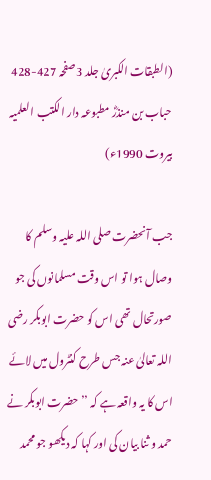(الطبقات الکبریٰ جلد 3صفحہ 427-428 حباب بن منذرؓ مطبوعہ دار الکتب العلمیہ بیروت 1990ء)

جب آنحضرت صلی اللہ علیہ وسلم کا وصال ہوا تو اس وقت مسلمانوں کی جو صورتحال تھی اس کو حضرت ابوبکر رضی اللہ تعالیٰ عنہ جس طرح کنٹرول میں لائے اس کا یہ واقعہ ہے کہ ’’حضرت ابوبکر نے حمد و ثنا بیان کی اور کہا کہ دیکھو جو محمد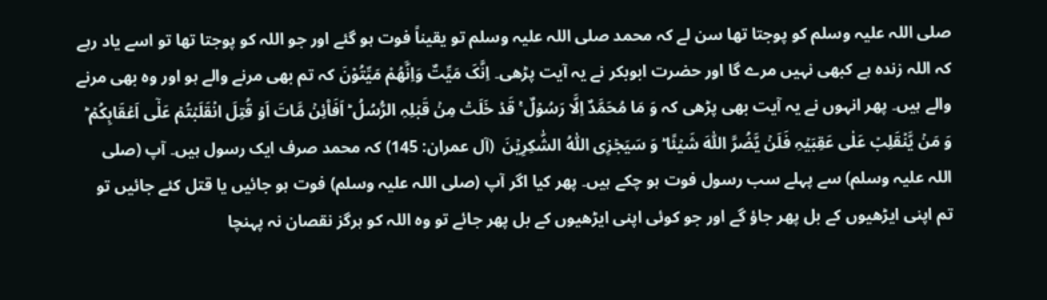صلی اللہ علیہ وسلم کو پوجتا تھا سن لے کہ محمد صلی اللہ علیہ وسلم تو یقیناً فوت ہو گئے اور جو اللہ کو پوجتا تھا تو اسے یاد رہے کہ اللہ زندہ ہے کبھی نہیں مرے گا اور حضرت ابوبکر نے یہ آیت پڑھی۔ اِنَّکَ مَیِّتٌ وَاِنَّھُمْ مَیِّتُوْنَ کہ تم بھی مرنے والے ہو اور وہ بھی مرنے والے ہیں۔ پھر انہوں نے یہ آیت بھی پڑھی کہ وَ مَا مُحَمَّدٌ اِلَّا رَسُوۡلٌ ۚ قَدۡ خَلَتۡ مِنۡ قَبۡلِہِ الرُّسُلُ ؕ اَفَا۠ئِنۡ مَّاتَ اَوۡ قُتِلَ انۡقَلَبۡتُمۡ عَلٰۤی اَعۡقَابِکُمۡ ؕ وَ مَنۡ یَّنۡقَلِبۡ عَلٰی عَقِبَیۡہِ فَلَنۡ یَّضُرَّ اللّٰہَ شَیۡئًا ؕ وَ سَیَجۡزِی اللّٰہُ الشّٰکِرِیۡنَ  (آل عمران: 145) کہ محمد صرف ایک رسول ہیں۔ آپ (صلی اللہ علیہ وسلم) سے پہلے سب رسول فوت ہو چکے ہیں۔ پھر کیا اگر آپ (صلی اللہ علیہ وسلم) فوت ہو جائیں یا قتل کئے جائیں تو تم اپنی ایڑھیوں کے بل پھر جاؤ گے اور جو کوئی اپنی ایڑھیوں کے بل پھر جائے تو وہ اللہ کو ہرگز نقصان نہ پہنچا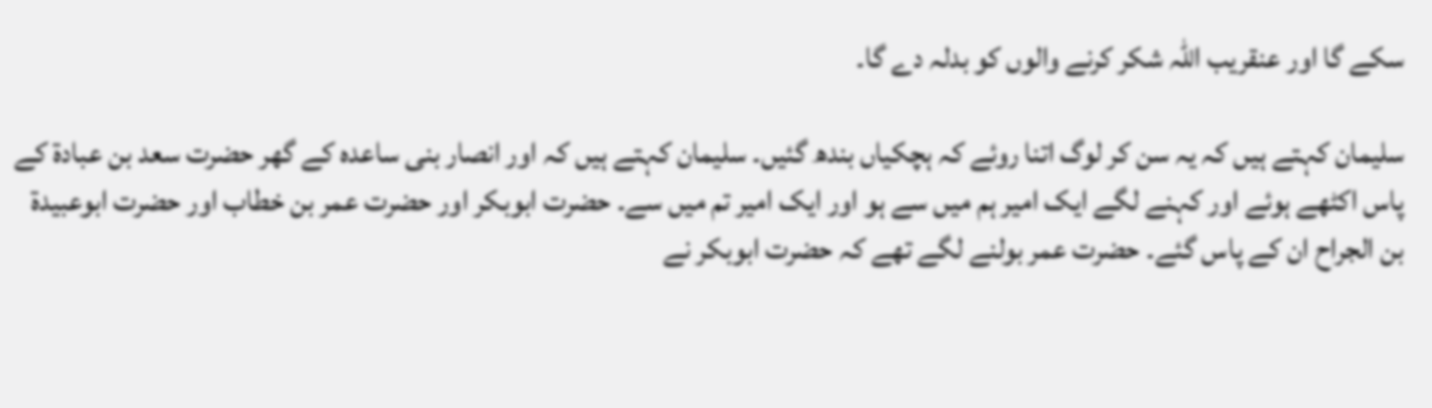سکے گا اور عنقریب اللہ شکر کرنے والوں کو بدلہ دے گا۔

سلیمان کہتے ہیں کہ یہ سن کر لوگ اتنا روئے کہ ہچکیاں بندھ گئیں۔ سلیمان کہتے ہیں کہ اور انصار بنی ساعدہ کے گھر حضرت سعد بن عبادۃ کے پاس اکٹھے ہوئے اور کہنے لگے ایک امیر ہم میں سے ہو اور ایک امیر تم میں سے۔ حضرت ابوبکر اور حضرت عمر بن خطاب اور حضرت ابوعبیدۃ بن الجراح ان کے پاس گئے۔ حضرت عمر بولنے لگے تھے کہ حضرت ابوبکر نے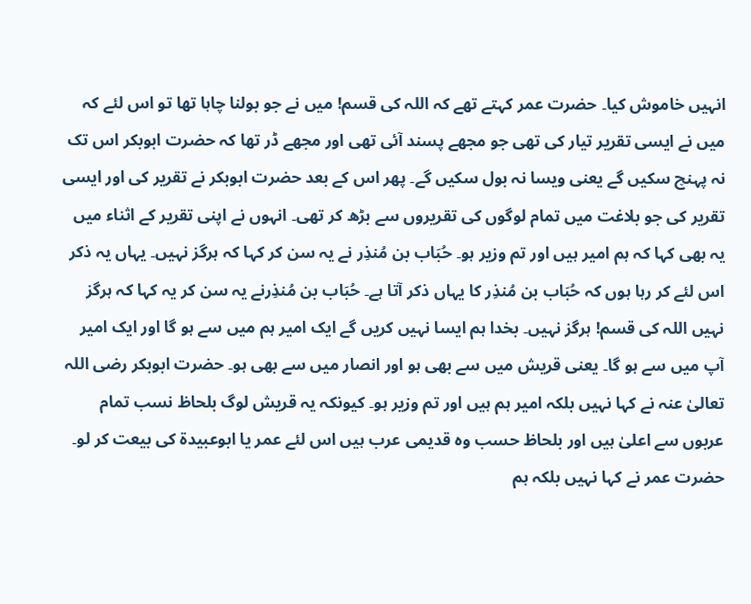انہیں خاموش کیا۔ حضرت عمر کہتے تھے کہ اللہ کی قسم! میں نے جو بولنا چاہا تھا تو اس لئے کہ میں نے ایسی تقریر تیار کی تھی جو مجھے پسند آئی تھی اور مجھے ڈر تھا کہ حضرت ابوبکر اس تک نہ پہنچ سکیں گے یعنی ویسا نہ بول سکیں گے۔ پھر اس کے بعد حضرت ابوبکر نے تقریر کی اور ایسی تقریر کی جو بلاغت میں تمام لوگوں کی تقریروں سے بڑھ کر تھی۔ انہوں نے اپنی تقریر کے اثناء میں یہ بھی کہا کہ ہم امیر ہیں اور تم وزیر ہو۔ حُبَاب بن مُنذِر نے یہ سن کر کہا کہ ہرگز نہیں۔ یہاں یہ ذکر اس لئے کر رہا ہوں کہ حُبَاب بن مُنذِر کا یہاں ذکر آتا ہے۔ حُبَاب بن مُنذِرنے یہ سن کر یہ کہا کہ ہرگز نہیں اللہ کی قسم! ہرگز نہیں۔ بخدا ہم ایسا نہیں کریں گے ایک امیر ہم میں سے ہو گا اور ایک امیر آپ میں سے ہو گا۔ یعنی قریش میں سے بھی ہو اور انصار میں سے بھی ہو۔ حضرت ابوبکر رضی اللہ تعالیٰ عنہ نے کہا نہیں بلکہ امیر ہم ہیں اور تم وزیر ہو۔ کیونکہ یہ قریش لوگ بلحاظ نسب تمام عربوں سے اعلیٰ ہیں اور بلحاظ حسب وہ قدیمی عرب ہیں اس لئے عمر یا ابوعبیدۃ کی بیعت کر لو۔ حضرت عمر نے کہا نہیں بلکہ ہم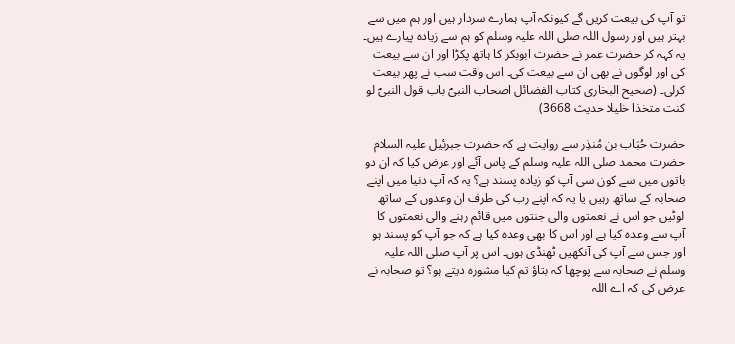تو آپ کی بیعت کریں گے کیونکہ آپ ہمارے سردار ہیں اور ہم میں سے بہتر ہیں اور رسول اللہ صلی اللہ علیہ وسلم کو ہم سے زیادہ پیارے ہیں۔ یہ کہہ کر حضرت عمر نے حضرت ابوبکر کا ہاتھ پکڑا اور ان سے بیعت کی اور لوگوں نے بھی ان سے بیعت کی۔ اس وقت سب نے پھر بیعت کرلی۔ (صحیح البخاری کتاب الفضائل اصحاب النبیؐ باب قول النبیؐ لو کنت متخذا خلیلا حدیث 3668)

حضرت حُبَاب بن مُنذِر سے روایت ہے کہ حضرت جبرئیل علیہ السلام حضرت محمد صلی اللہ علیہ وسلم کے پاس آئے اور عرض کیا کہ ان دو باتوں میں سے کون سی آپ کو زیادہ پسند ہے؟ یہ کہ آپ دنیا میں اپنے صحابہ کے ساتھ رہیں یا یہ کہ اپنے رب کی طرف ان وعدوں کے ساتھ لوٹیں جو اس نے نعمتوں والی جنتوں میں قائم رہنے والی نعمتوں کا آپ سے وعدہ کیا ہے اور اس کا بھی وعدہ کیا ہے کہ جو آپ کو پسند ہو اور جس سے آپ کی آنکھیں ٹھنڈی ہوں۔ اس پر آپ صلی اللہ علیہ وسلم نے صحابہ سے پوچھا کہ بتاؤ تم کیا مشورہ دیتے ہو؟ تو صحابہ نے عرض کی کہ اے اللہ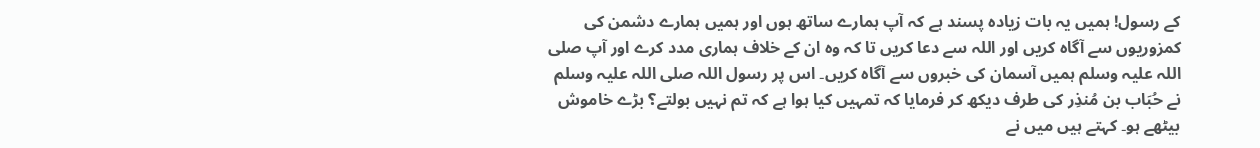کے رسول! ہمیں یہ بات زیادہ پسند ہے کہ آپ ہمارے ساتھ ہوں اور ہمیں ہمارے دشمن کی کمزوریوں سے آگاہ کریں اور اللہ سے دعا کریں تا کہ وہ ان کے خلاف ہماری مدد کرے اور آپ صلی اللہ علیہ وسلم ہمیں آسمان کی خبروں سے آگاہ کریں۔ اس پر رسول اللہ صلی اللہ علیہ وسلم نے حُبَاب بن مُنذِر کی طرف دیکھ کر فرمایا کہ تمہیں کیا ہوا ہے کہ تم نہیں بولتے؟ بڑے خاموش بیٹھے ہو۔ کہتے ہیں میں نے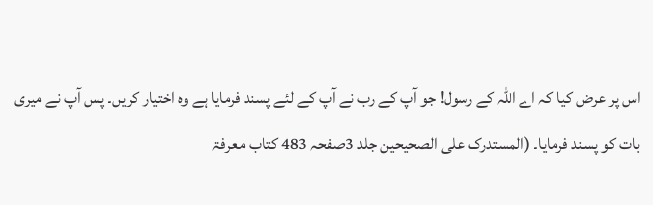اس پر عرض کیا کہ اے اللہ کے رسول! جو آپ کے رب نے آپ کے لئے پسند فرمایا ہے وہ اختیار کریں۔ پس آپ نے میری بات کو پسند فرمایا۔ (المستدرک علی الصحیحین جلد 3صفحہ 483 کتاب معرفۃ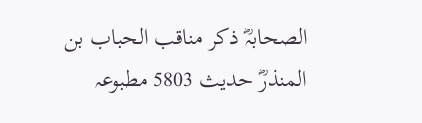الصحابہؓ ذکر مناقب الحباب بن المنذرؓ حدیث 5803 مطبوعہ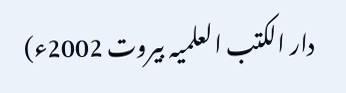دار الکتب العلمیہ بیروت 2002ء)